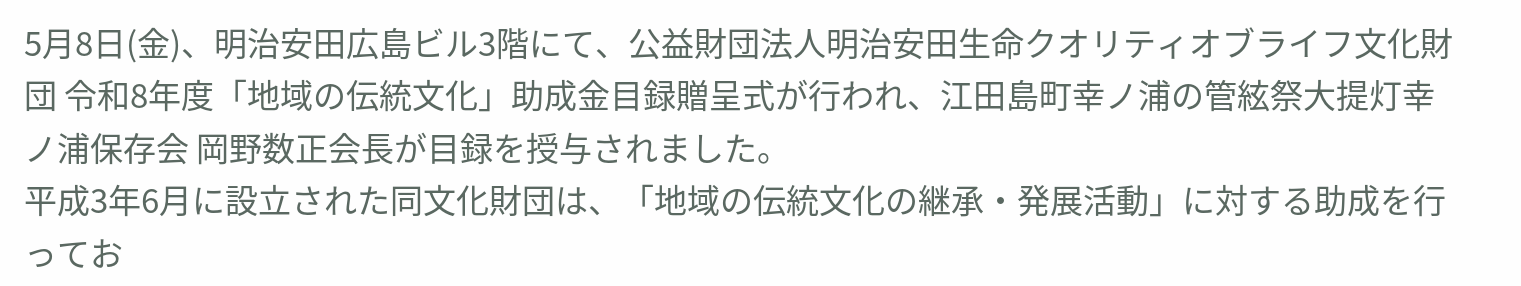5月8日(金)、明治安田広島ビル3階にて、公益財団法人明治安田生命クオリティオブライフ文化財団 令和8年度「地域の伝統文化」助成金目録贈呈式が行われ、江田島町幸ノ浦の管絃祭大提灯幸ノ浦保存会 岡野数正会長が目録を授与されました。
平成3年6月に設立された同文化財団は、「地域の伝統文化の継承・発展活動」に対する助成を行ってお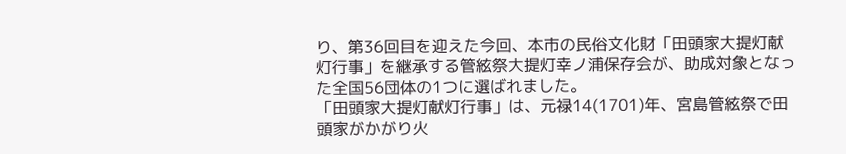り、第36回目を迎えた今回、本市の民俗文化財「田頭家大提灯献灯行事」を継承する管絃祭大提灯幸ノ浦保存会が、助成対象となった全国56団体の1つに選ばれました。
「田頭家大提灯献灯行事」は、元禄14(1701)年、宮島管絃祭で田頭家がかがり火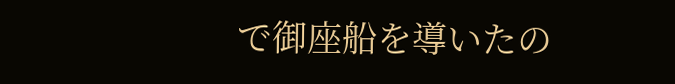で御座船を導いたの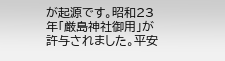が起源です。昭和23年「厳島神社御用」が許与されました。平安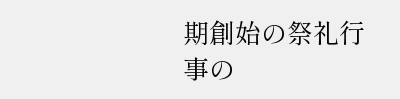期創始の祭礼行事の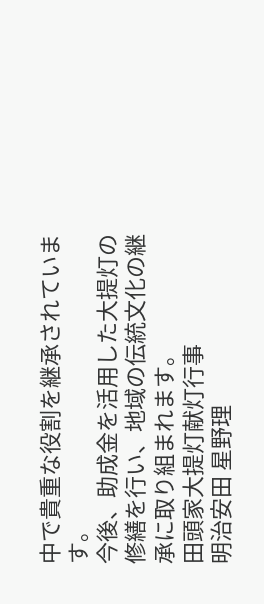中で貴重な役割を継承されています。
今後、助成金を活用した大提灯の修繕を行い、地域の伝統文化の継承に取り組まれます。
田頭家大提灯献灯行事
明治安田 星野理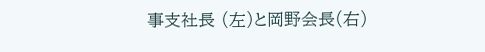事支社長 (左)と岡野会長(右)